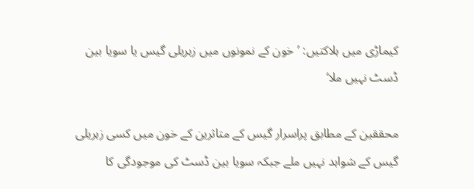کیماڑی میں ہلاکتیں: ’خون کے نمونوں میں زہریلی گیس یا سویا بین ڈسٹ نہیں ملا‘

محققین کے مطابق پراسرار گیس کے متاثرین کے خون میں کسی زہریلی گیس کے شواہد نہیں ملے جبکہ سویا بین ڈسٹ کی موجودگی کا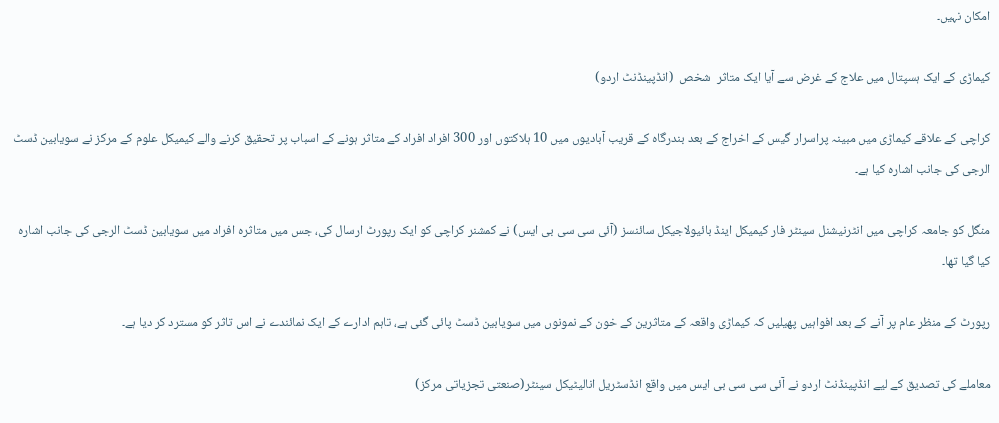امکان نہیں۔

کیماڑی کے ایک ہسپتال میں علاج کے غرض سے آیا ایک متاثر  شخص  (انڈپینڈنٹ اردو)

کراچی کے علاقے کیماڑی میں مبینہ پراسرار گیس کے اخراج کے بعد بندرگاہ کے قریب آبادیوں میں 10 ہلاکتوں اور 300 افراد افراد کے متاثر ہونے کے اسباب پر تحقیق کرنے والے کیمیکل علوم کے مرکز نے سویابین ڈسٹ الرجی کی جانب اشارہ کیا ہے۔

منگل کو جامعہ کراچی میں انٹرنیشنل سینٹر فار کیمیکل اینڈ بائیولاجیکل سائنسز (آئی سی سی بی ایس) نے کمشنر کراچی کو ایک رپورٹ ارسال کی، جس میں متاثرہ افراد میں سویابین ڈسٹ الرجی کی جانب اشارہ کیا گیا تھا۔

رپورٹ کے منظر عام پر آنے کے بعد افواہیں پھیلیں کہ کیماڑی واقعہ کے متاثرین کے خون کے نمونوں میں سویابین ڈسٹ پائی گئی ہے، تاہم ادارے کے ایک نمائندے نے اس تاثر کو مسترد کر دیا ہے۔

معاملے کی تصدیق کے لیے انڈپینڈنٹ اردو نے آئی سی سی بی ایس میں واقع انڈسٹریل انالیٹیکل سینٹر(صنعتی تجزیاتی مرکز)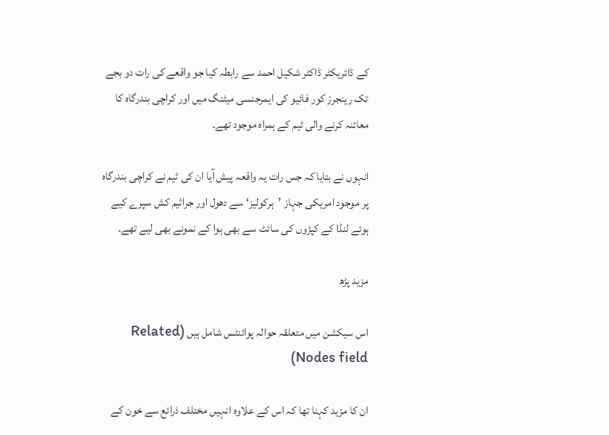کے ڈائریکٹر ڈاکٹر شکیل احمد سے رابطہ کیا جو واقعے کی رات دو بجے تک رینجرز کور فائیو کی ایمرجنسی میٹنگ میں اور کراچی بندرگاہ کا معائنہ کرنے والی ٹیم کے ہمراہ موجود تھے۔

انہوں نے بتایا کہ جس رات یہ واقعہ پیش آیا ان کی ٹیم نے کراچی بندرگاہ پر موجود امریکی جہاز ’ہرکولیز‘ سے دھول اور جراثیم کش سپرے کیے ہوئے لنڈا کے کپڑوں کی سائٹ سے بھی ہوا کے نمونے بھی لیے تھے۔

مزید پڑھ

اس سیکشن میں متعلقہ حوالہ پوائنٹس شامل ہیں (Related Nodes field)

ان کا مزید کہنا تھا کہ اس کے علاوہ انہیں مختلف ذرائع سے خون کے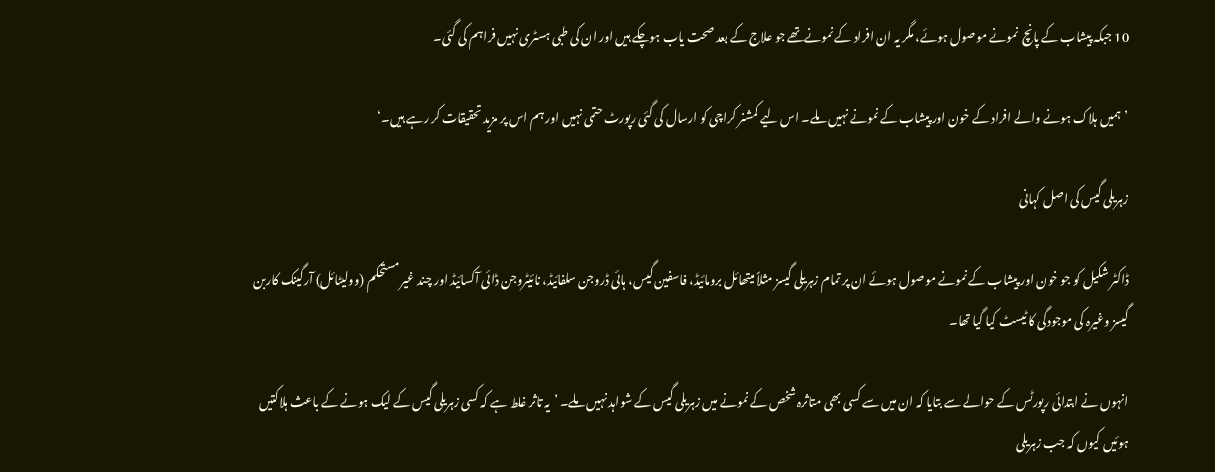10 جبکہ پیشاب کے پانچ  نمونے موصول ہوئے، مگر یہ ان افراد کے نمونےتھے جو علاج کے بعد صحت یاب ہوچکے ہیں اور ان کی طبی ہسٹری نہیں فراہم کی گئی۔

’ہمیں ہلاک ہونے والے افراد کے خون اور پیشاب کے نمونے نہیں ملے۔ اس لیے کمشنر کراچی کو ارسال کی گئی رپورٹ حتمی نہیں اور ہم اس پر مزید تحقیقات کر رہے ہیں۔‘

زہریلی گیس کی اصل کہانی

ڈاکٹر شکیل کو جو خون اور پیشاب کے نمونے موصول ہوئے ان پر تمام زہریلی گیسز مثلاً میتھائل برومائیڈ، فاسفین گیس، ہائی ڈروجن سلفائیڈ، نائیٹروجن ڈائی آکسائیڈ اور چند غیر مستحکم (وولیٹائل) آرگینک کاربن گیسز وغیرہ کی موجودگی کا ٹیسٹ کیا گیا تھا۔

انہوں نے ابتدائی رپورٹس کے حوالے سے بتایا کہ ان میں سے کسی بھی متاثرہ شخص کے نمونے میں زہریلی گیس کے شواہد نہیں ملے۔ ’یہ تاثر غلط ہے کہ کسی زہریلی گیس کے لیک ہونے کے باعث ہلاکتیں ہوئیں کیوں کہ جب زہریلی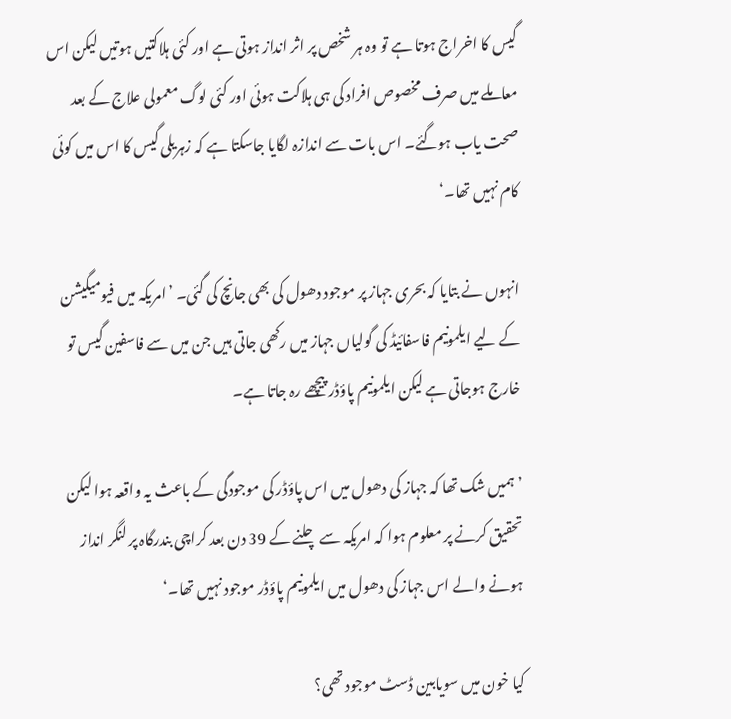گیس کا اخراج ہوتا ہے تو وہ ہر شخص پر اثر انداز ہوتی ہے اور کئی ہلاکتیں ہوتیں لیکن اس معاملے میں صرف مخصوص افراد کی ہی ہلاکت ہوئی اور کئی لوگ معمولی علاج کے بعد صحت یاب ہوگئے۔ اس بات سے اندازہ لگایا جاسکتا ہے کہ زہریلی گیس کا اس میں کوئی کام نہیں تھا۔‘

انہوں نے بتایا کہ بحری جہاز پر موجود دھول کی بھی جانچ کی گئی۔ ’امریکہ میں فیومیگیشن کے لیے ایلمونیم فاسفائیڈ کی گولیاں جہاز میں رکھی جاتی ہیں جن میں سے فاسفین گیس تو خارج ہوجاتی ہے لیکن ایلمونیم پاؤڈر پیچھے رہ جاتا ہے۔

’ہمیں شک تھا کہ جہاز کی دھول میں اس پاؤڈر کی موجودگی کے باعث یہ واقعہ ہوا لیکن تحقیق کرنے پر معلوم ہوا کہ امریکہ سے چلنے کے 39 دن بعد کراچی بندرگاہ پر لنگر انداز ہونے والے اس جہاز کی دھول میں ایلمونیم پاؤڈر موجود نہیں تھا۔‘

کیا خون میں سویابین ڈسٹ موجود تھی؟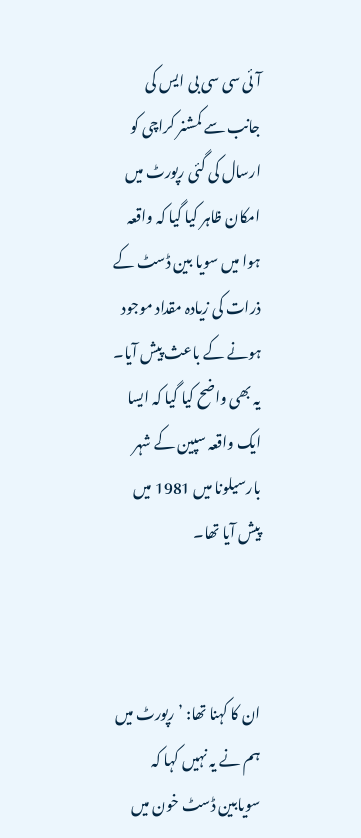آئی سی سی بی ایس کی جانب سے کمشنر کراچی کو ارسال کی گئی رپورٹ میں امکان ظاہر کیا گیا کہ واقعہ ہوا میں سویا بین ڈسٹ کے ذرات کی زیادہ مقداد موجود ہونے کے باعث پیش آیا۔ یہ بھی واضح کیا گیا کہ ایسا ایک واقعہ سپین کے شہر بارسیلونا میں 1981 میں پیش آیا تھا۔



ان کا کہنا تھا: ’رپورٹ میں ہم نے یہ نہیں کہا کہ سویابین ڈسٹ خون میں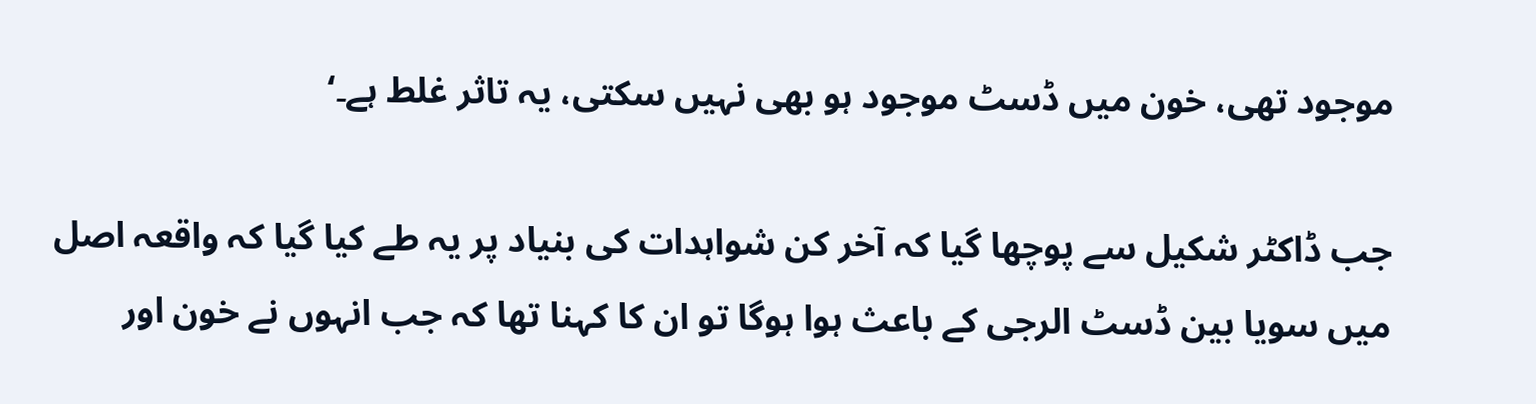موجود تھی، خون میں ڈسٹ موجود ہو بھی نہیں سکتی، یہ تاثر غلط ہے۔‘

جب ڈاکٹر شکیل سے پوچھا گیا کہ آخر کن شواہدات کی بنیاد پر یہ طے کیا گیا کہ واقعہ اصل میں سویا بین ڈسٹ الرجی کے باعث ہوا ہوگا تو ان کا کہنا تھا کہ جب انہوں نے خون اور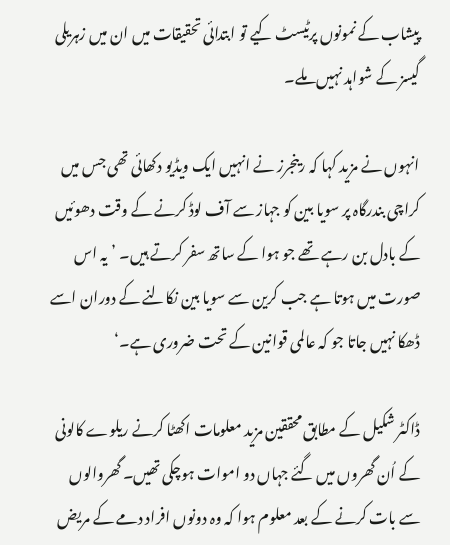پیشاب کے نمونوں پرٹیسٹ کیے تو ابتدائی تحقیقات میں ان میں زہریلی گیسز کے شواہد نہیں ملے۔

انہوں نے مزید کہا کہ رینجرز نے انہیں ایک ویڈیو دکھائی تھی جس میں کراچی بندرگاہ پر سویا بین کو جہاز سے آف لوڈ کرنے کے وقت دھوئیں کے بادل بن رہے تھے جو ہوا کے ساتھ سفر کرتے ہیں۔ ’یہ اس صورت میں ہوتا ہے جب کرین سے سویا بین نکالنے کے دوران اسے ڈھکا نہیں جاتا جو کہ عالمی قوانین کے تحت ضروری ہے۔‘

ڈاکٹر شکیل کے مطابق محققین مزید معلومات اکھٹا کرنے ریلوے کالونی کے اُن گھروں میں گئے جہاں دو اموات ہوچکی تھیں۔ گھروالوں سے بات کرنے کے بعد معلوم ہوا کہ وہ دونوں افراد دمے کے مریض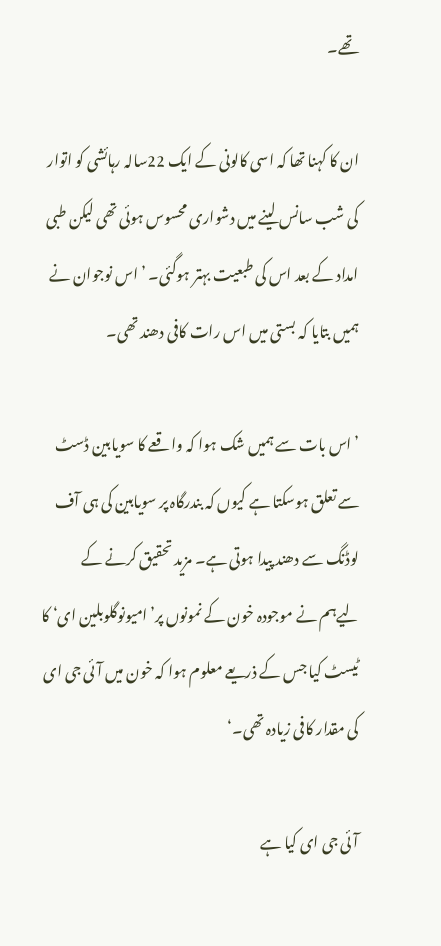تھے۔

ان کا کہنا تھا کہ اسی کالونی کے ایک 22سالہ رہائشی کو اتوار کی شب سانس لینے میں دشواری محسوس ہوئی تھی لیکن طبی امداد کے بعد اس کی طبعیت بہتر ہوگئی۔ ’اس نوجوان نے ہمیں بتایا کہ بستی میں اس رات کافی دھند تھی۔

’اس بات سے ہمیں شک ہوا کہ واقعے کا سویابین ڈسٹ سے تعلق ہوسکتا ہے کیوں کہ بندرگاہ پر سویابین کی ہی آف لوڈنگ سے دھند پیدا ہوتی ہے۔ مزید تحقیق کرنے کے  لیےہم نے موجودہ خون کے نمونوں پر’امیونوگلوبلین ای‘ کا ٹیسٹ کیا جس کے ذریعے معلوم ہوا کہ خون میں آئی جی ای کی مقدار کافی زیادہ تھی۔‘

آئی جی ای کیا ہے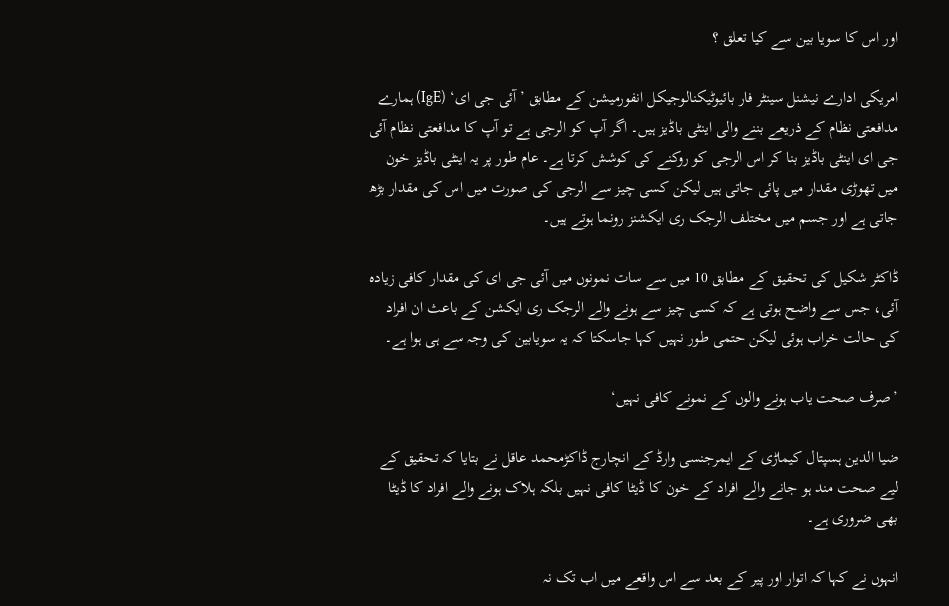اور اس کا سویا بین سے کیا تعلق ؟

امریکی ادارے نیشنل سینٹر فار بائیوٹیکنالوجیکل انفورمیشن کے مطابق ’آئی جی ای‘ (IgE) ہمارے مدافعتی نظام کے ذریعے بننے والی اینٹی باڈیز ہیں۔ اگر آپ کو الرجی ہے تو آپ کا مدافعتی نظام آئی جی ای اینٹی باڈیز بنا کر اس الرجی کو روکنے کی کوشش کرتا ہے۔ عام طور پر یہ اینٹی باڈیز خون میں تھوڑی مقدار میں پائی جاتی ہیں لیکن کسی چیز سے الرجی کی صورت میں اس کی مقدار بڑھ جاتی ہے اور جسم میں مختلف الرجک ری ایکشنز رونما ہوتے ہیں۔

ڈاکٹر شکیل کی تحقیق کے مطابق 10 میں سے سات نمونوں میں آئی جی ای کی مقدار کافی زیادہ آئی، جس سے واضح ہوتی ہے کہ کسی چیز سے ہونے والے الرجک ری ایکشن کے باعث ان افراد کی حالت خراب ہوئی لیکن حتمی طور نہیں کہا جاسکتا کہ یہ سویابین کی وجہ سے ہی ہوا ہے۔

’صرف صحت یاب ہونے والوں کے نمونے کافی نہیں‘

ضیا الدین ہسپتال کیماڑی کے ایمرجنسی وارڈ کے انچارج ڈاکڑمحمد عاقل نے بتایا کہ تحقیق کے لیے صحت مند ہو جانے والے افراد کے خون کا ڈیٹا کافی نہیں بلکہ ہلاک ہونے والے افراد کا ڈیٹا بھی ضروری ہے۔

انہوں نے کہا کہ اتوار اور پیر کے بعد سے اس واقعے میں اب تک نہ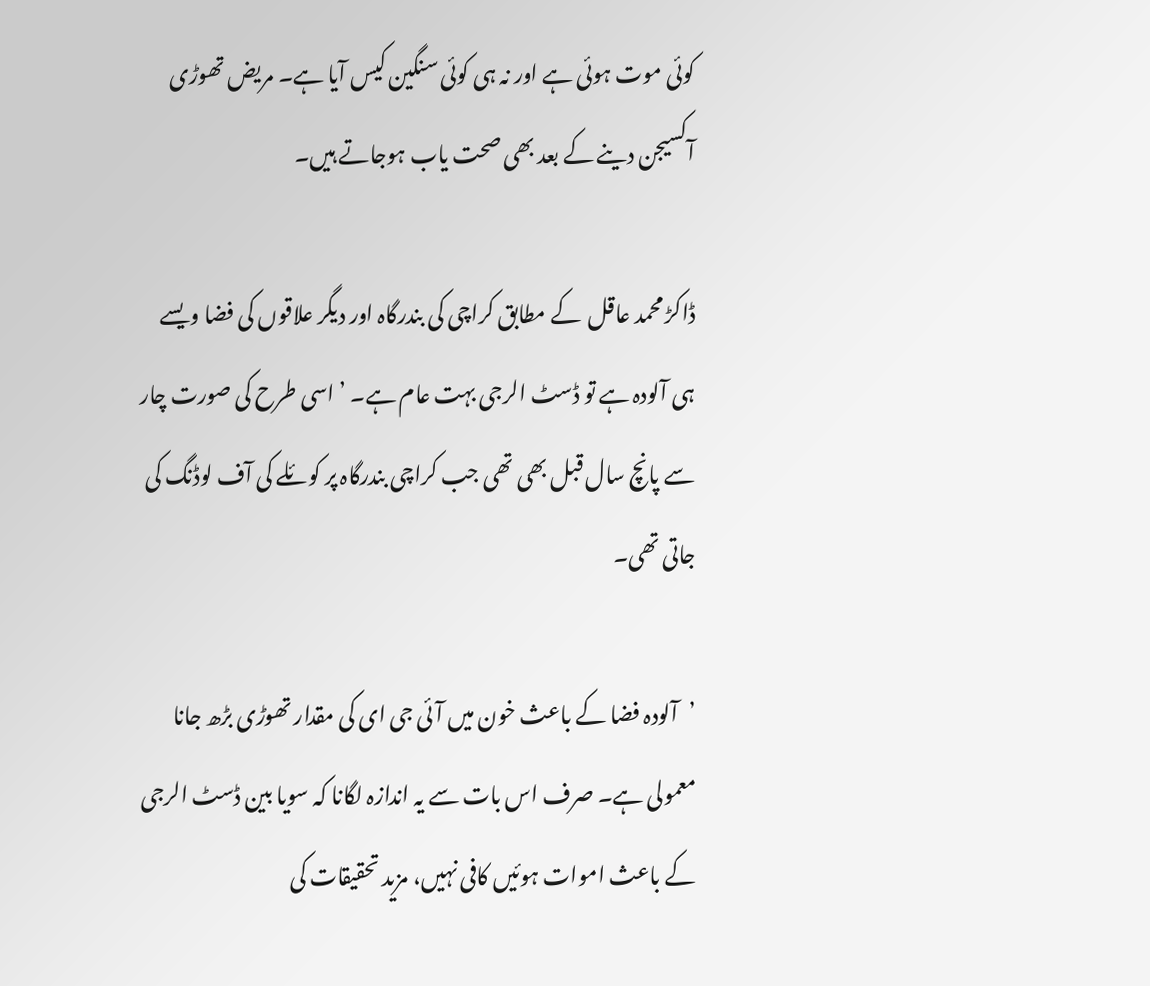کوئی موت ہوئی ہے اور نہ ہی کوئی سنگین کیس آیا ہے۔ مریض تھوڑی آکسیجن دینے کے بعد بھی صحت یاب ہوجاتے ہیں۔

ڈاکڑ محمد عاقل  کے مطابق کراچی کی بندرگاہ اور دیگر علاقوں کی فضا ویسے ہی آلودہ ہے تو ڈسٹ الرجی بہت عام ہے۔ ’اسی طرح کی صورت چار سے پانچ سال قبل بھی تھی جب کراچی بندرگاہ پر کوئلے کی آف لوڈنگ کی جاتی تھی۔

’آلودہ فضا کے باعث خون میں آئی جی ای کی مقدار تھوڑی بڑھ جانا معمولی ہے۔ صرف اس بات سے یہ اندازہ لگانا کہ سویا بین ڈسٹ الرجی کے باعث اموات ہوئیں کافی نہیں، مزید تحقیقات کی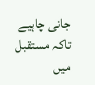جانی چاہیے تاکہ مستقبل میں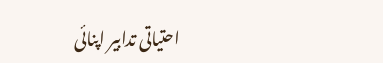احتیاتی تدابیر اپنائی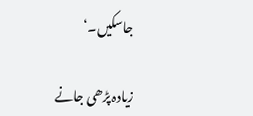جاسکیں۔‘

زیادہ پڑھی جانے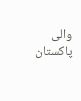والی پاکستان